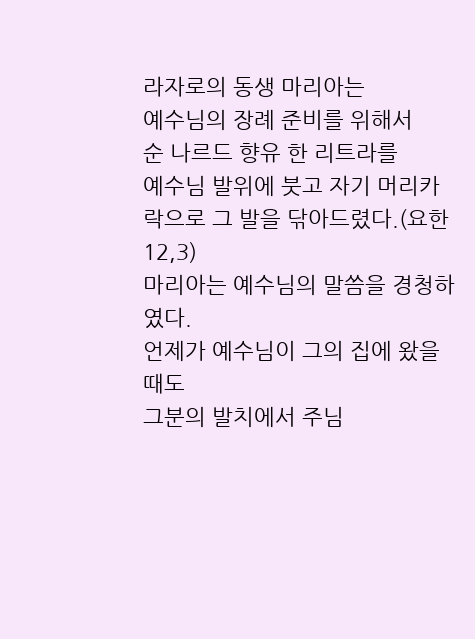라자로의 동생 마리아는
예수님의 장례 준비를 위해서
순 나르드 향유 한 리트라를
예수님 발위에 붓고 자기 머리카락으로 그 발을 닦아드렸다.(요한12,3)
마리아는 예수님의 말씀을 경청하였다.
언제가 예수님이 그의 집에 왔을 때도
그분의 발치에서 주님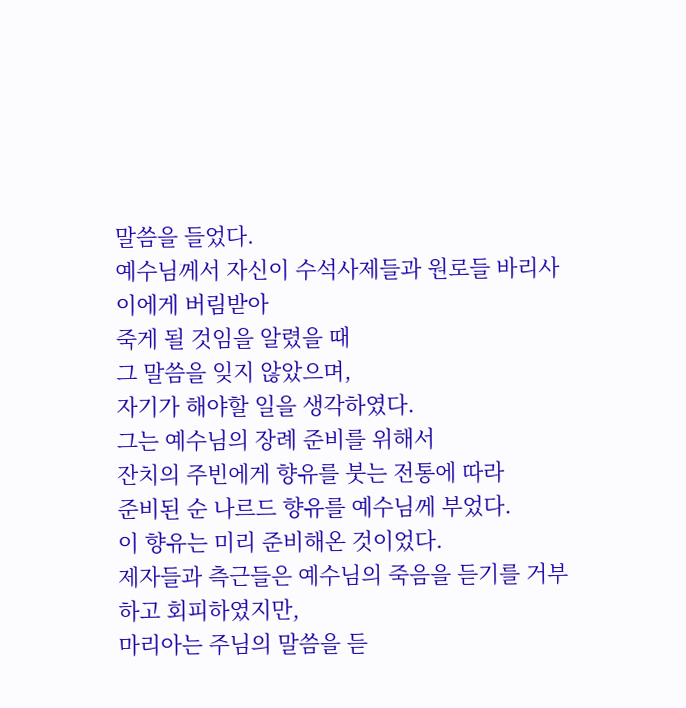말씀을 들었다.
예수님께서 자신이 수석사제들과 원로들 바리사이에게 버림받아
죽게 될 것임을 알렸을 때
그 말씀을 잊지 않았으며,
자기가 해야할 일을 생각하였다.
그는 예수님의 장례 준비를 위해서
잔치의 주빈에게 향유를 붓는 전통에 따라
준비된 순 나르드 향유를 예수님께 부었다.
이 향유는 미리 준비해온 것이었다.
제자들과 측근들은 예수님의 죽음을 듣기를 거부하고 회피하였지만,
마리아는 주님의 말씀을 듣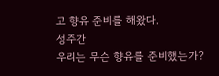고 향유 준비를 해왔다.
성주간
우리는 무슨 향유를 준비했는가?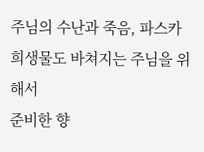주님의 수난과 죽음, 파스카 희생물도 바쳐지는 주님을 위해서
준비한 향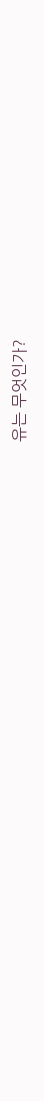유는 무엇인가?